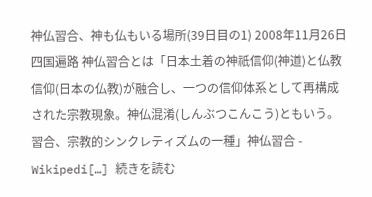神仏習合、神も仏もいる場所(39日目の1) 2008年11月26日 四国遍路 神仏習合とは「日本土着の神祇信仰(神道)と仏教信仰(日本の仏教)が融合し、一つの信仰体系として再構成された宗教現象。神仏混淆(しんぶつこんこう)ともいう。習合、宗教的シンクレティズムの一種」神仏習合 - Wikipedi[…] 続きを読む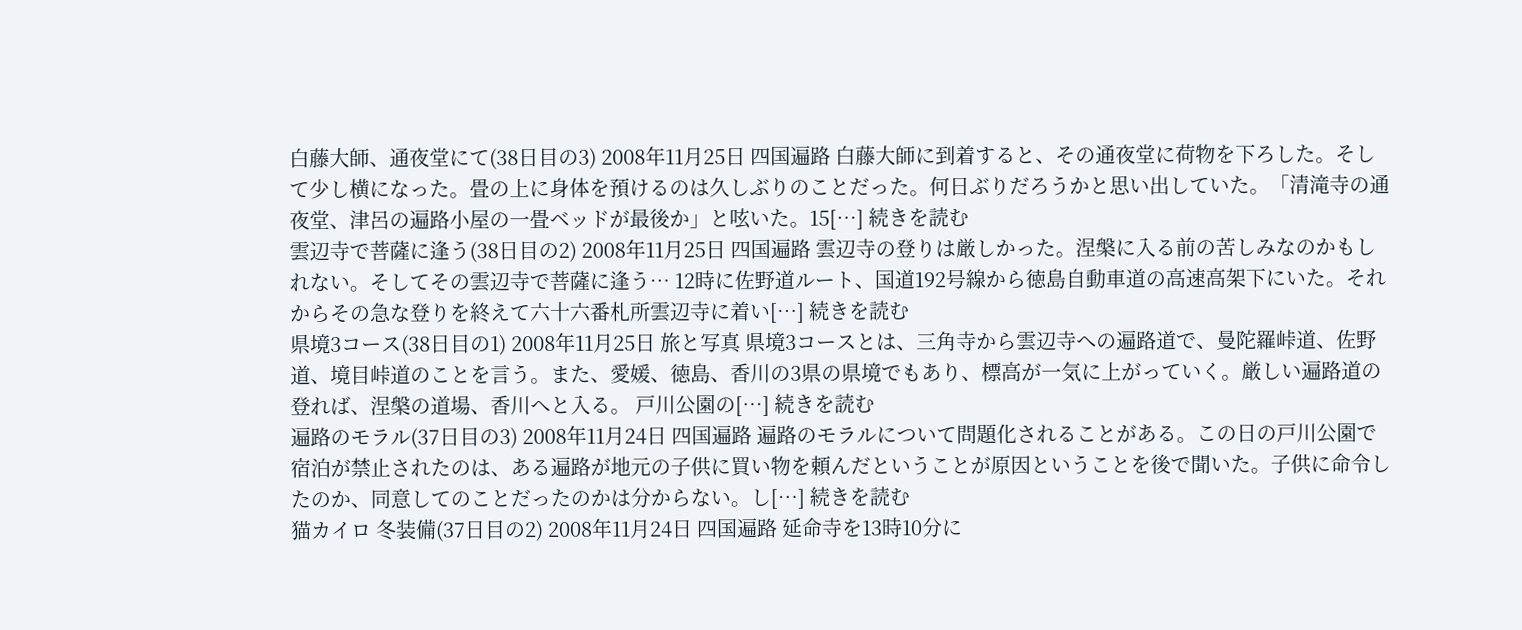白藤大師、通夜堂にて(38日目の3) 2008年11月25日 四国遍路 白藤大師に到着すると、その通夜堂に荷物を下ろした。そして少し横になった。畳の上に身体を預けるのは久しぶりのことだった。何日ぶりだろうかと思い出していた。「清滝寺の通夜堂、津呂の遍路小屋の一畳ベッドが最後か」と呟いた。15[…] 続きを読む
雲辺寺で菩薩に逢う(38日目の2) 2008年11月25日 四国遍路 雲辺寺の登りは厳しかった。涅槃に入る前の苦しみなのかもしれない。そしてその雲辺寺で菩薩に逢う… 12時に佐野道ルート、国道192号線から徳島自動車道の高速高架下にいた。それからその急な登りを終えて六十六番札所雲辺寺に着い[…] 続きを読む
県境3コース(38日目の1) 2008年11月25日 旅と写真 県境3コースとは、三角寺から雲辺寺への遍路道で、曼陀羅峠道、佐野道、境目峠道のことを言う。また、愛媛、徳島、香川の3県の県境でもあり、標高が一気に上がっていく。厳しい遍路道の登れば、涅槃の道場、香川へと入る。 戸川公園の[…] 続きを読む
遍路のモラル(37日目の3) 2008年11月24日 四国遍路 遍路のモラルについて問題化されることがある。この日の戸川公園で宿泊が禁止されたのは、ある遍路が地元の子供に買い物を頼んだということが原因ということを後で聞いた。子供に命令したのか、同意してのことだったのかは分からない。し[…] 続きを読む
猫カイロ 冬装備(37日目の2) 2008年11月24日 四国遍路 延命寺を13時10分に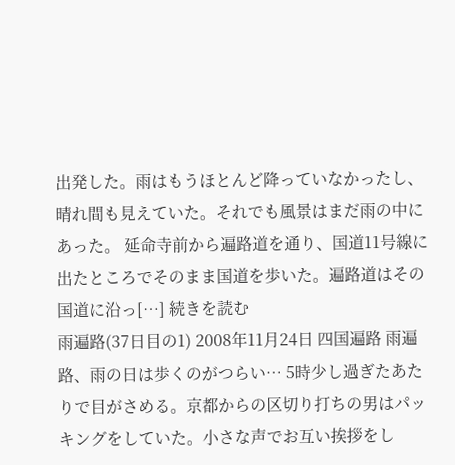出発した。雨はもうほとんど降っていなかったし、晴れ間も見えていた。それでも風景はまだ雨の中にあった。 延命寺前から遍路道を通り、国道11号線に出たところでそのまま国道を歩いた。遍路道はその国道に沿っ[…] 続きを読む
雨遍路(37日目の1) 2008年11月24日 四国遍路 雨遍路、雨の日は歩くのがつらい… 5時少し過ぎたあたりで目がさめる。京都からの区切り打ちの男はパッキングをしていた。小さな声でお互い挨拶をし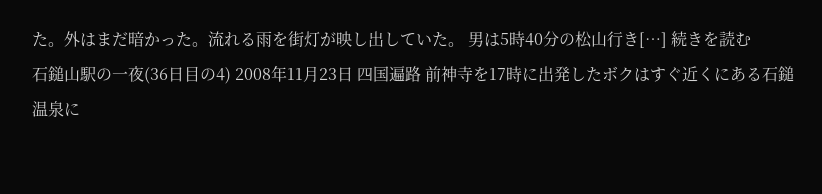た。外はまだ暗かった。流れる雨を街灯が映し出していた。 男は5時40分の松山行き[…] 続きを読む
石鎚山駅の一夜(36日目の4) 2008年11月23日 四国遍路 前神寺を17時に出発したボクはすぐ近くにある石鎚温泉に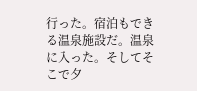行った。宿泊もできる温泉施設だ。温泉に入った。そしてそこで夕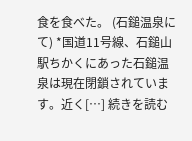食を食べた。 (石鎚温泉にて) *国道11号線、石鎚山駅ちかくにあった石鎚温泉は現在閉鎖されています。近く[…] 続きを読む